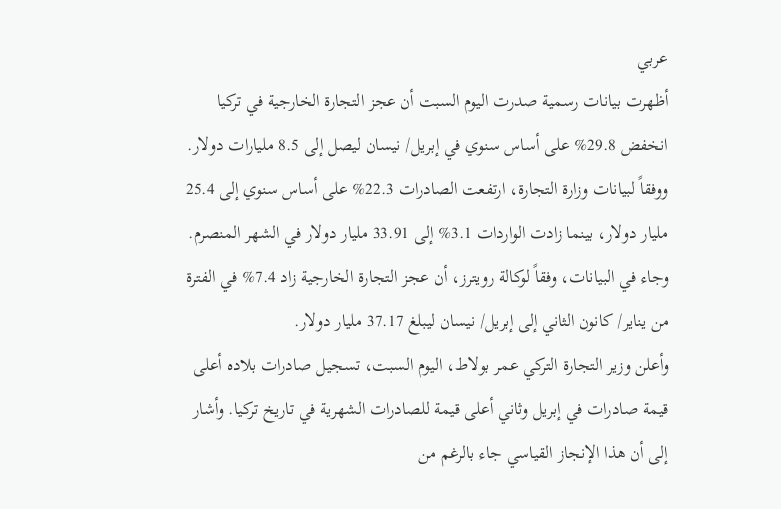عربي
أظهرت بيانات رسمية صدرت اليوم السبت أن عجز التجارة الخارجية في تركيا انخفض 29.8% على أساس سنوي في إبريل/ نيسان ليصل إلى 8.5 مليارات دولار. ووفقاً لبيانات وزارة التجارة، ارتفعت الصادرات 22.3% على أساس سنوي إلى 25.4 مليار دولار، بينما زادت الواردات 3.1% إلى 33.91 مليار دولار في الشهر المنصرم. وجاء في البيانات، وفقاً لوكالة رويترز، أن عجز التجارة الخارجية زاد 7.4% في الفترة من يناير/ كانون الثاني إلى إبريل/ نيسان ليبلغ 37.17 مليار دولار.
وأعلن وزير التجارة التركي عمر بولاط، اليوم السبت، تسجيل صادرات بلاده أعلى قيمة صادرات في إبريل وثاني أعلى قيمة للصادرات الشهرية في تاريخ تركيا. وأشار إلى أن هذا الإنجاز القياسي جاء بالرغم من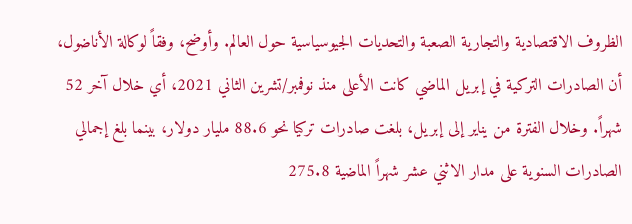الظروف الاقتصادية والتجارية الصعبة والتحديات الجيوسياسية حول العالم. وأوضح، وفقاً لوكالة الأناضول، أن الصادرات التركية في إبريل الماضي كانت الأعلى منذ نوفمبر/تشرين الثاني 2021، أي خلال آخر 52 شهراً. وخلال الفترة من يناير إلى إبريل، بلغت صادرات تركيا نحو 88.6 مليار دولار، بينما بلغ إجمالي الصادرات السنوية على مدار الاثني عشر شهراً الماضية 275.8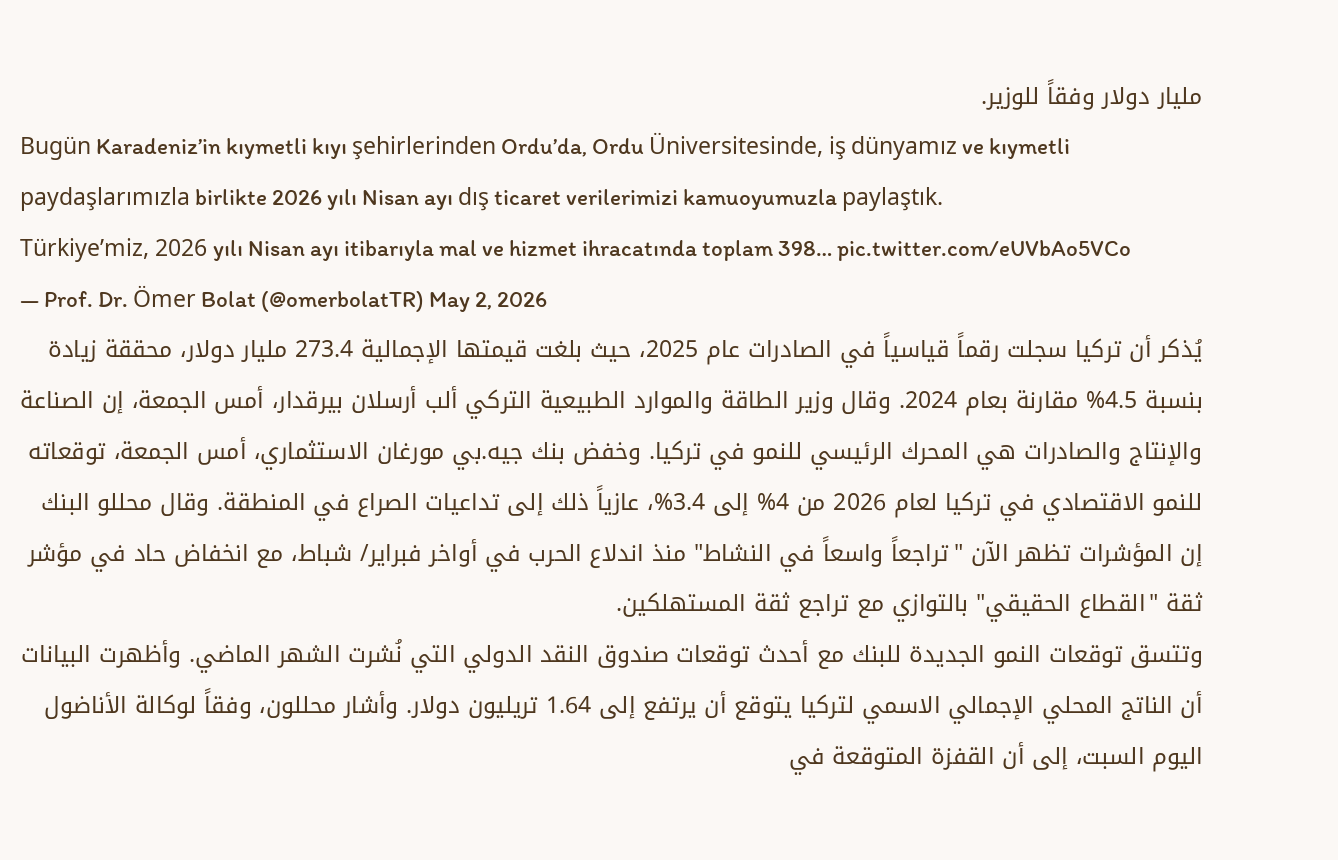مليار دولار وفقاً للوزير.
Bugün Karadeniz’in kıymetli kıyı şehirlerinden Ordu’da, Ordu Üniversitesinde, iş dünyamız ve kıymetli paydaşlarımızla birlikte 2026 yılı Nisan ayı dış ticaret verilerimizi kamuoyumuzla paylaştık.
Türkiye’miz, 2026 yılı Nisan ayı itibarıyla mal ve hizmet ihracatında toplam 398… pic.twitter.com/eUVbAo5VCo
— Prof. Dr. Ömer Bolat (@omerbolatTR) May 2, 2026
يُذكر أن تركيا سجلت رقماً قياسياً في الصادرات عام 2025، حيث بلغت قيمتها الإجمالية 273.4 مليار دولار، محققة زيادة بنسبة 4.5% مقارنة بعام 2024. وقال وزير الطاقة والموارد الطبيعية التركي ألب أرسلان بيرقدار، أمس الجمعة، إن الصناعة والإنتاج والصادرات هي المحرك الرئيسي للنمو في تركيا. وخفض بنك جيه.بي مورغان الاستثماري، أمس الجمعة، توقعاته للنمو الاقتصادي في تركيا لعام 2026 من 4% إلى 3.4%، عازياً ذلك إلى تداعيات الصراع في المنطقة. وقال محللو البنك إن المؤشرات تظهر الآن "تراجعاً واسعاً في النشاط" منذ اندلاع الحرب في أواخر فبراير/ شباط، مع انخفاض حاد في مؤشر ثقة "القطاع الحقيقي" بالتوازي مع تراجع ثقة المستهلكين.
وتتسق توقعات النمو الجديدة للبنك مع أحدث توقعات صندوق النقد الدولي التي نُشرت الشهر الماضي. وأظهرت البيانات أن الناتج المحلي الإجمالي الاسمي لتركيا يتوقع أن يرتفع إلى 1.64 تريليون دولار. وأشار محللون، وفقاً لوكالة الأناضول اليوم السبت، إلى أن القفزة المتوقعة في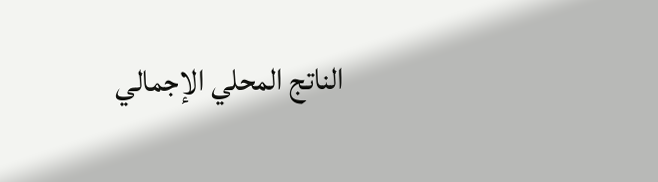الناتج المحلي الإجمالي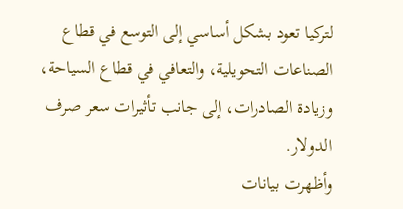لتركيا تعود بشكل أساسي إلى التوسع في قطاع الصناعات التحويلية، والتعافي في قطاع السياحة، وزيادة الصادرات، إلى جانب تأثيرات سعر صرف الدولار.
وأظهرت بيانات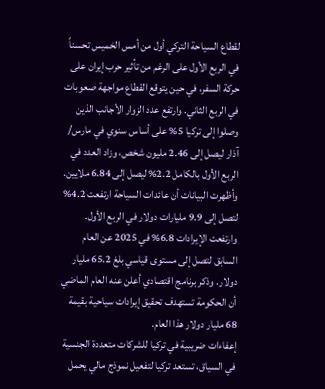لقطاع السياحة التركي أول من أمس الخميس تحسناً في الربع الأول على الرغم من تأثير حرب إيران على حركة السفر، في حين يتوقع القطاع مواجهة صعوبات في الربع الثاني. وارتفع عدد الزوار الأجانب الذين وصلوا إلى تركيا 5% على أساس سنوي في مارس/ آذار ليصل إلى 2.46 مليون شخص، وزاد العدد في الربع الأول بالكامل 2.2% ليصل إلى 6.84 ملايين. وأظهرت البيانات أن عائدات السياحة ارتفعت 4.2% لتصل إلى 9.9 مليارات دولار في الربع الأول. وارتفعت الإيرادات 6.8% في 2025 عن العام السابق لتصل إلى مستوى قياسي بلغ 65.2 مليار دولار. وذكر برنامج اقتصادي أعلن عنه العام الماضي أن الحكومة تستهدف تحقيق إيرادات سياحية بقيمة 68 مليار دولار هذا العام.
إعفاءات ضريبية في تركيا للشركات متعددة الجنسية
في السياق، تستعد تركيا لتفعيل نموذج مالي يحمل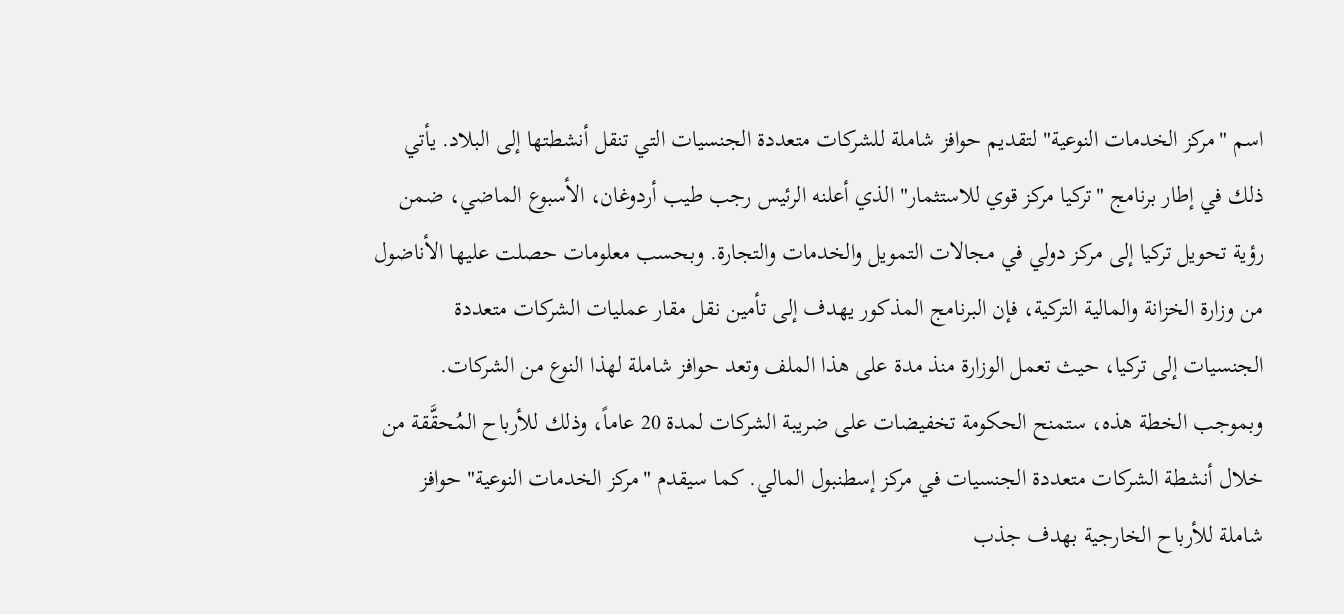اسم "مركز الخدمات النوعية" لتقديم حوافز شاملة للشركات متعددة الجنسيات التي تنقل أنشطتها إلى البلاد. يأتي ذلك في إطار برنامج "تركيا مركز قوي للاستثمار" الذي أعلنه الرئيس رجب طيب أردوغان، الأسبوع الماضي، ضمن رؤية تحويل تركيا إلى مركز دولي في مجالات التمويل والخدمات والتجارة. وبحسب معلومات حصلت عليها الأناضول من وزارة الخزانة والمالية التركية، فإن البرنامج المذكور يهدف إلى تأمين نقل مقار عمليات الشركات متعددة الجنسيات إلى تركيا، حيث تعمل الوزارة منذ مدة على هذا الملف وتعد حوافز شاملة لهذا النوع من الشركات.
وبموجب الخطة هذه، ستمنح الحكومة تخفيضات على ضريبة الشركات لمدة 20 عاماً، وذلك للأرباح المُحقَّقة من خلال أنشطة الشركات متعددة الجنسيات في مركز إسطنبول المالي. كما سيقدم "مركز الخدمات النوعية" حوافز شاملة للأرباح الخارجية بهدف جذب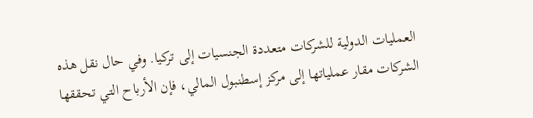العمليات الدولية للشركات متعددة الجنسيات إلى تركيا. وفي حال نقل هذه الشركات مقار عملياتها إلى مركز إسطنبول المالي، فإن الأرباح التي تحققها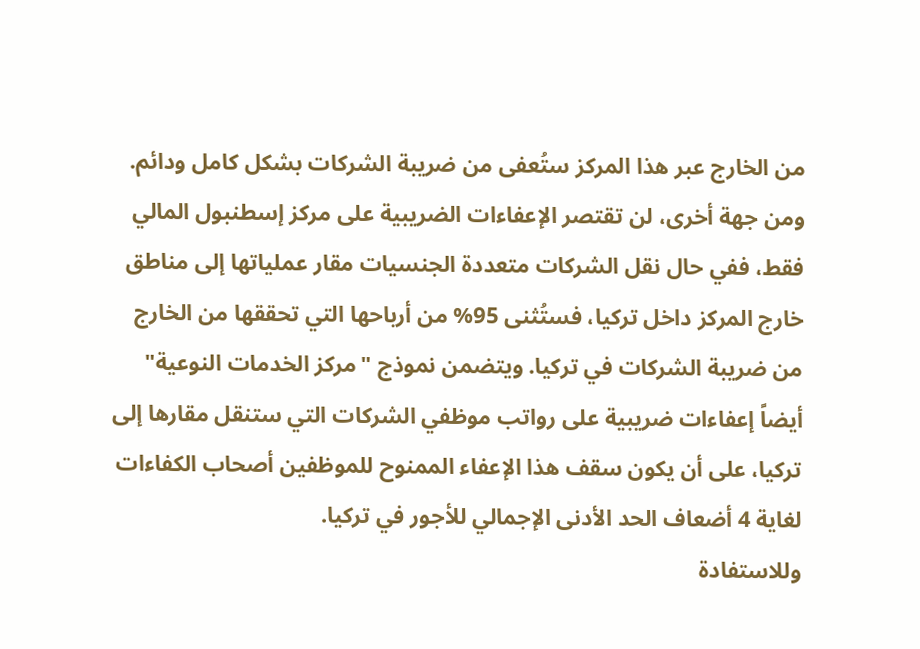من الخارج عبر هذا المركز ستُعفى من ضريبة الشركات بشكل كامل ودائم.
ومن جهة أخرى، لن تقتصر الإعفاءات الضريبية على مركز إسطنبول المالي فقط، ففي حال نقل الشركات متعددة الجنسيات مقار عملياتها إلى مناطق خارج المركز داخل تركيا، فستُثنى 95% من أرباحها التي تحققها من الخارج من ضريبة الشركات في تركيا. ويتضمن نموذج "مركز الخدمات النوعية" أيضاً إعفاءات ضريبية على رواتب موظفي الشركات التي ستنقل مقارها إلى تركيا، على أن يكون سقف هذا الإعفاء الممنوح للموظفين أصحاب الكفاءات لغاية 4 أضعاف الحد الأدنى الإجمالي للأجور في تركيا.
وللاستفادة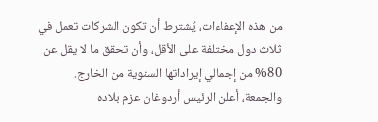من هذه الإعفاءات، يُشترط أن تكون الشركات تعمل في ثلاث دول مختلفة على الأقل، وأن تحقق ما لا يقل عن 80% من إجمالي إيراداتها السنوية من الخارج. والجمعة، أعلن الرئيس أردوغان عزم بلاده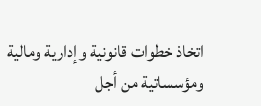اتخاذ خطوات قانونية وإدارية ومالية ومؤسساتية من أجل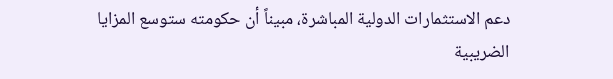دعم الاستثمارات الدولية المباشرة، مبيناً أن حكومته ستوسع المزايا الضريبية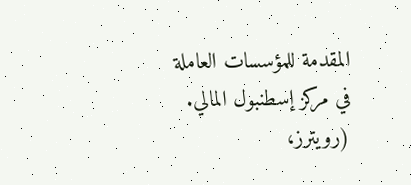المقدمة للمؤسسات العاملة في مركز إسطنبول المالي.
(رويترز،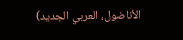الأناضول، العربي الجديد)